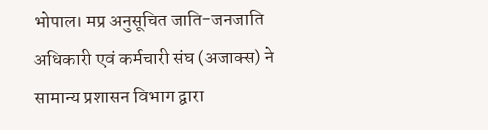भोपाल। मप्र अनुसूचित जाति-जनजाति अधिकारी एवं कर्मचारी संघ (अजाक्स) ने सामान्य प्रशासन विभाग द्वारा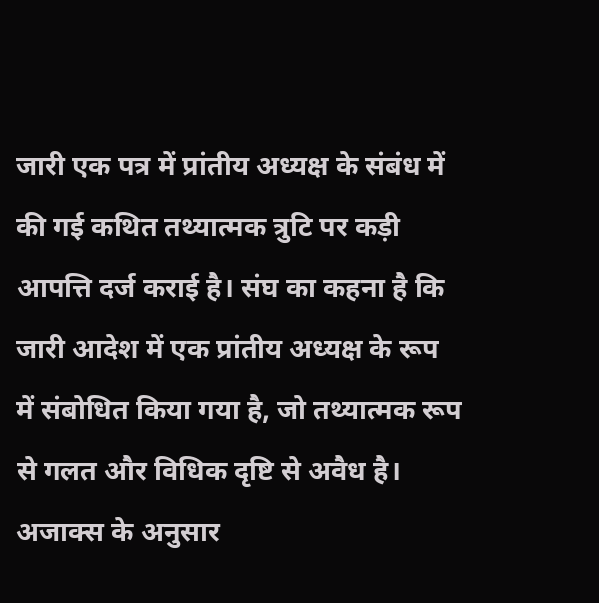जारी एक पत्र में प्रांतीय अध्यक्ष के संबंध में की गई कथित तथ्यात्मक त्रुटि पर कड़ी आपत्ति दर्ज कराई है। संघ का कहना है कि जारी आदेश में एक प्रांतीय अध्यक्ष के रूप में संबोधित किया गया है, जो तथ्यात्मक रूप से गलत और विधिक दृष्टि से अवैध है। अजाक्स के अनुसार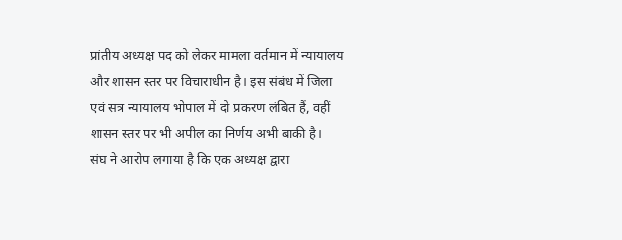प्रांतीय अध्यक्ष पद को लेकर मामला वर्तमान में न्यायालय और शासन स्तर पर विचाराधीन है। इस संबंध में जिला एवं सत्र न्यायालय भोपाल में दो प्रकरण लंबित हैं, वहीं शासन स्तर पर भी अपील का निर्णय अभी बाकी है।
संघ ने आरोप लगाया है कि एक अध्यक्ष द्वारा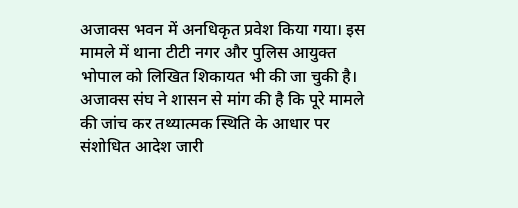अजाक्स भवन में अनधिकृत प्रवेश किया गया। इस मामले में थाना टीटी नगर और पुलिस आयुक्त भोपाल को लिखित शिकायत भी की जा चुकी है। अजाक्स संघ ने शासन से मांग की है कि पूरे मामले की जांच कर तथ्यात्मक स्थिति के आधार पर संशोधित आदेश जारी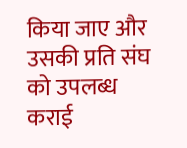किया जाए और उसकी प्रति संघ को उपलब्ध कराई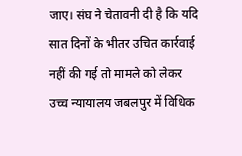जाए। संघ ने चेतावनी दी है कि यदि सात दिनों के भीतर उचित कार्रवाई नहीं की गई तो मामले को लेकर उच्च न्यायालय जबलपुर में विधिक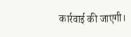कार्रवाई की जाएगी।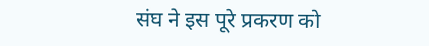संघ ने इस पूरे प्रकरण को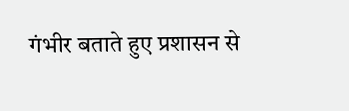गंभीर बताते हुए प्रशासन से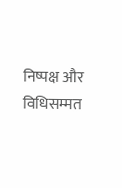निष्पक्ष और विधिसम्मत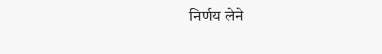निर्णय लेने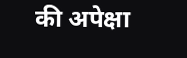की अपेक्षा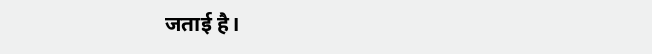जताई है।